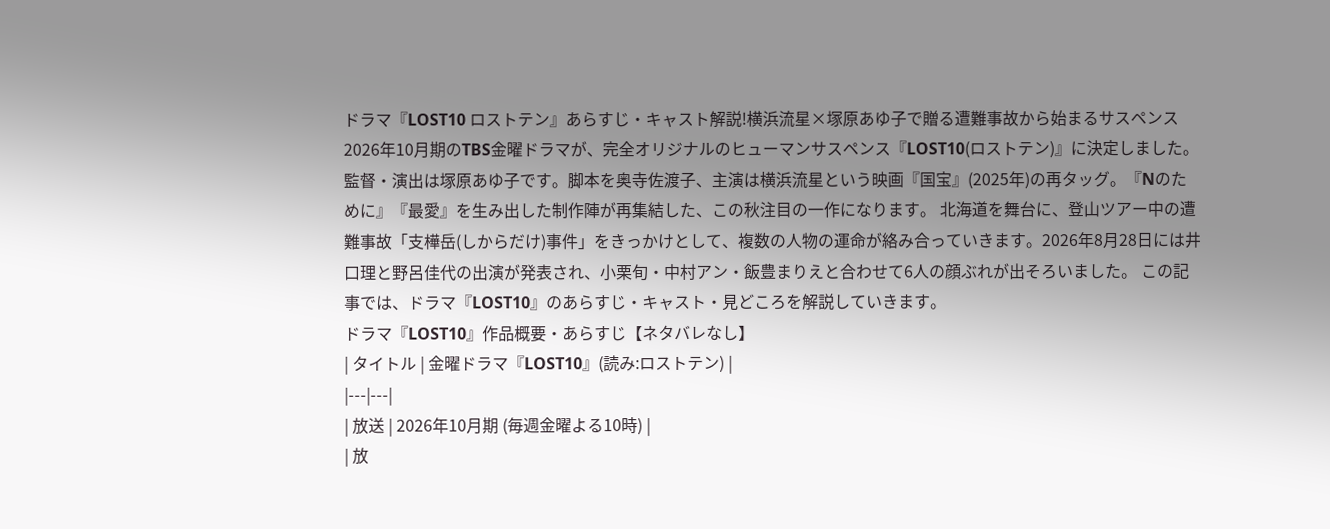ドラマ『LOST10 ロストテン』あらすじ・キャスト解説!横浜流星×塚原あゆ子で贈る遭難事故から始まるサスペンス
2026年10月期のTBS金曜ドラマが、完全オリジナルのヒューマンサスペンス『LOST10(ロストテン)』に決定しました。監督・演出は塚原あゆ子です。脚本を奥寺佐渡子、主演は横浜流星という映画『国宝』(2025年)の再タッグ。『Nのために』『最愛』を生み出した制作陣が再集結した、この秋注目の一作になります。 北海道を舞台に、登山ツアー中の遭難事故「支樺岳(しからだけ)事件」をきっかけとして、複数の人物の運命が絡み合っていきます。2026年8月28日には井口理と野呂佳代の出演が発表され、小栗旬・中村アン・飯豊まりえと合わせて6人の顔ぶれが出そろいました。 この記事では、ドラマ『LOST10』のあらすじ・キャスト・見どころを解説していきます。
ドラマ『LOST10』作品概要・あらすじ【ネタバレなし】
| タイトル | 金曜ドラマ『LOST10』(読み:ロストテン) |
|---|---|
| 放送 | 2026年10月期 (毎週金曜よる10時) |
| 放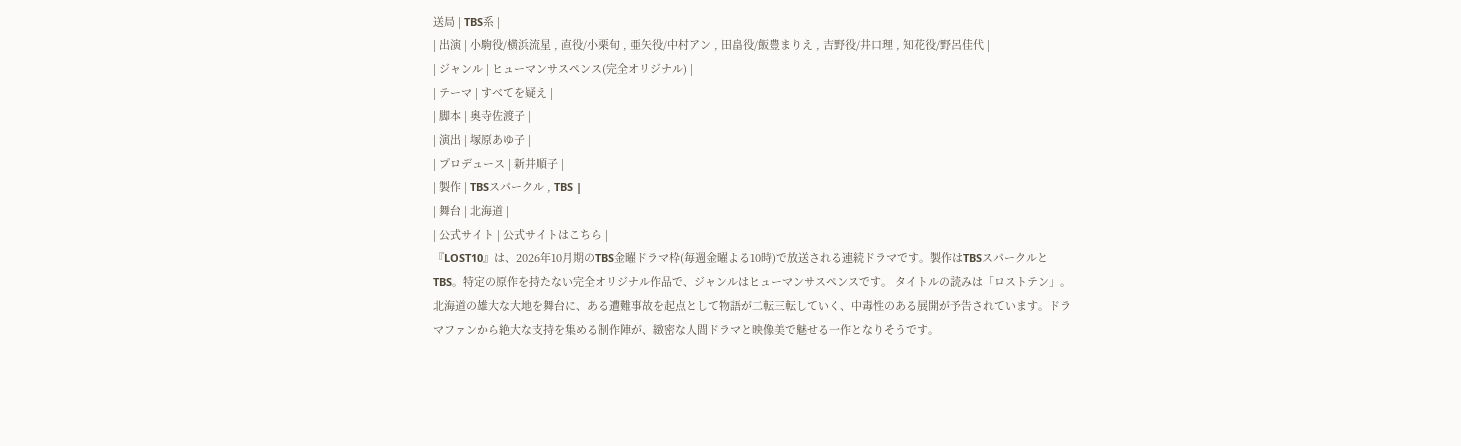送局 | TBS系 |
| 出演 | 小駒役/横浜流星 , 直役/小栗旬 , 亜矢役/中村アン , 田畠役/飯豊まりえ , 吉野役/井口理 , 知花役/野呂佳代 |
| ジャンル | ヒューマンサスペンス(完全オリジナル) |
| テーマ | すべてを疑え |
| 脚本 | 奥寺佐渡子 |
| 演出 | 塚原あゆ子 |
| プロデュース | 新井順子 |
| 製作 | TBSスパークル , TBS |
| 舞台 | 北海道 |
| 公式サイト | 公式サイトはこちら |
『LOST10』は、2026年10月期のTBS金曜ドラマ枠(毎週金曜よる10時)で放送される連続ドラマです。製作はTBSスパークルとTBS。特定の原作を持たない完全オリジナル作品で、ジャンルはヒューマンサスペンスです。 タイトルの読みは「ロストテン」。北海道の雄大な大地を舞台に、ある遭難事故を起点として物語が二転三転していく、中毒性のある展開が予告されています。ドラマファンから絶大な支持を集める制作陣が、緻密な人間ドラマと映像美で魅せる一作となりそうです。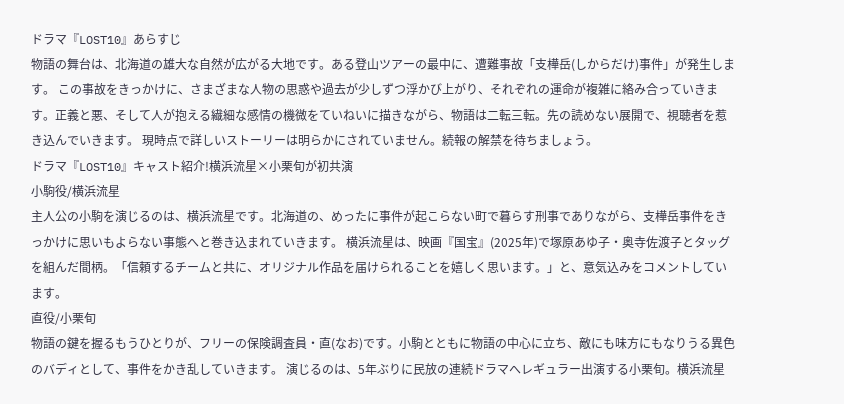ドラマ『LOST10』あらすじ
物語の舞台は、北海道の雄大な自然が広がる大地です。ある登山ツアーの最中に、遭難事故「支樺岳(しからだけ)事件」が発生します。 この事故をきっかけに、さまざまな人物の思惑や過去が少しずつ浮かび上がり、それぞれの運命が複雑に絡み合っていきます。正義と悪、そして人が抱える繊細な感情の機微をていねいに描きながら、物語は二転三転。先の読めない展開で、視聴者を惹き込んでいきます。 現時点で詳しいストーリーは明らかにされていません。続報の解禁を待ちましょう。
ドラマ『LOST10』キャスト紹介!横浜流星×小栗旬が初共演
小駒役/横浜流星
主人公の小駒を演じるのは、横浜流星です。北海道の、めったに事件が起こらない町で暮らす刑事でありながら、支樺岳事件をきっかけに思いもよらない事態へと巻き込まれていきます。 横浜流星は、映画『国宝』(2025年)で塚原あゆ子・奥寺佐渡子とタッグを組んだ間柄。「信頼するチームと共に、オリジナル作品を届けられることを嬉しく思います。」と、意気込みをコメントしています。
直役/小栗旬
物語の鍵を握るもうひとりが、フリーの保険調査員・直(なお)です。小駒とともに物語の中心に立ち、敵にも味方にもなりうる異色のバディとして、事件をかき乱していきます。 演じるのは、5年ぶりに民放の連続ドラマへレギュラー出演する小栗旬。横浜流星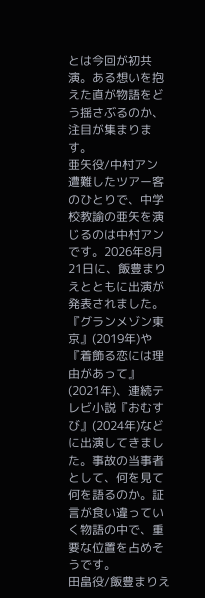とは今回が初共演。ある想いを抱えた直が物語をどう揺さぶるのか、注目が集まります。
亜矢役/中村アン
遭難したツアー客のひとりで、中学校教諭の亜矢を演じるのは中村アンです。2026年8月21日に、飯豊まりえとともに出演が発表されました。 『グランメゾン東京』(2019年)や『着飾る恋には理由があって』(2021年)、連続テレビ小説『おむすび』(2024年)などに出演してきました。事故の当事者として、何を見て何を語るのか。証言が食い違っていく物語の中で、重要な位置を占めそうです。
田畠役/飯豊まりえ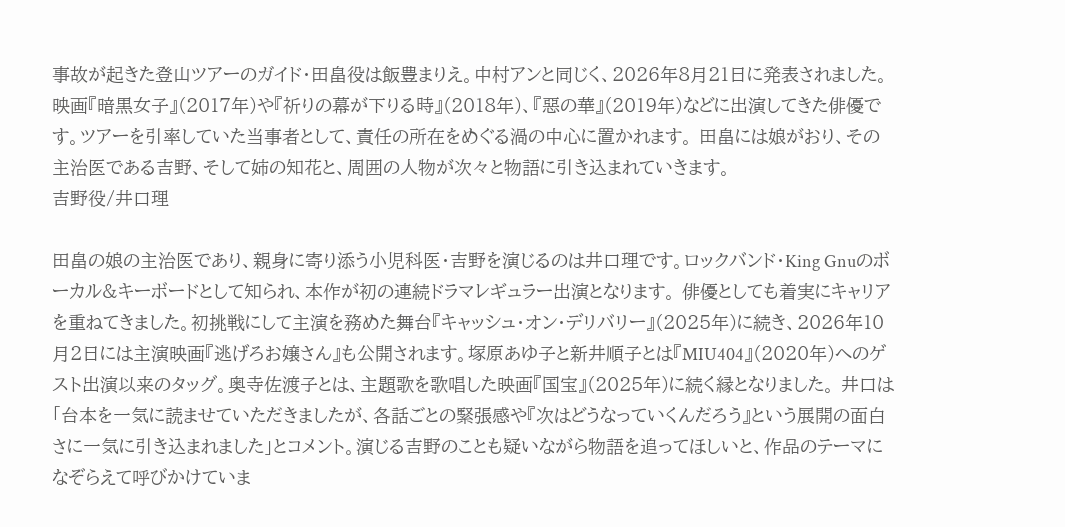事故が起きた登山ツアーのガイド・田畠役は飯豊まりえ。中村アンと同じく、2026年8月21日に発表されました。 映画『暗黒女子』(2017年)や『祈りの幕が下りる時』(2018年)、『惡の華』(2019年)などに出演してきた俳優です。ツアーを引率していた当事者として、責任の所在をめぐる渦の中心に置かれます。 田畠には娘がおり、その主治医である吉野、そして姉の知花と、周囲の人物が次々と物語に引き込まれていきます。
吉野役/井口理

田畠の娘の主治医であり、親身に寄り添う小児科医・吉野を演じるのは井口理です。ロックバンド・King Gnuのボーカル&キーボードとして知られ、本作が初の連続ドラマレギュラー出演となります。 俳優としても着実にキャリアを重ねてきました。初挑戦にして主演を務めた舞台『キャッシュ・オン・デリバリー』(2025年)に続き、2026年10月2日には主演映画『逃げろお嬢さん』も公開されます。塚原あゆ子と新井順子とは『MIU404』(2020年)へのゲスト出演以来のタッグ。奥寺佐渡子とは、主題歌を歌唱した映画『国宝』(2025年)に続く縁となりました。 井口は「台本を一気に読ませていただきましたが、各話ごとの緊張感や『次はどうなっていくんだろう』という展開の面白さに一気に引き込まれました」とコメント。演じる吉野のことも疑いながら物語を追ってほしいと、作品のテーマになぞらえて呼びかけていま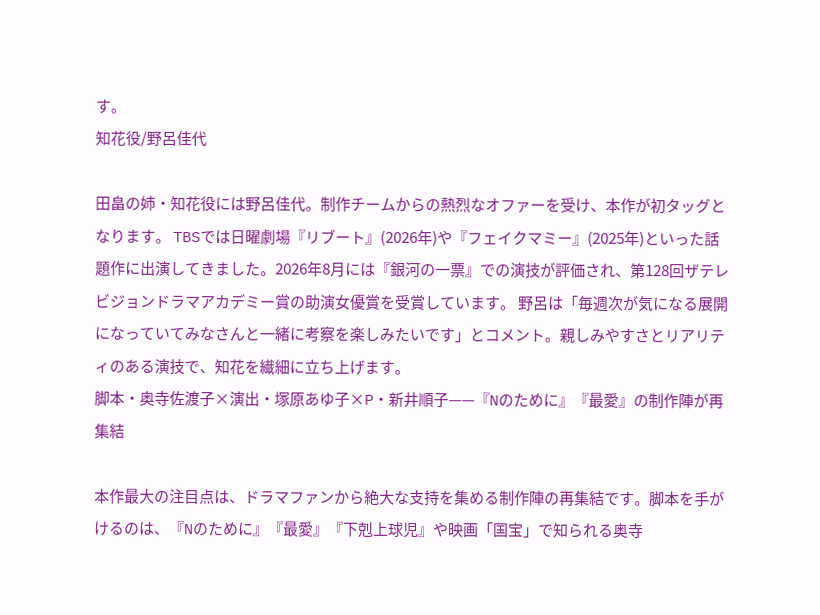す。
知花役/野呂佳代

田畠の姉・知花役には野呂佳代。制作チームからの熱烈なオファーを受け、本作が初タッグとなります。 TBSでは日曜劇場『リブート』(2026年)や『フェイクマミー』(2025年)といった話題作に出演してきました。2026年8月には『銀河の一票』での演技が評価され、第128回ザテレビジョンドラマアカデミー賞の助演女優賞を受賞しています。 野呂は「毎週次が気になる展開になっていてみなさんと一緒に考察を楽しみたいです」とコメント。親しみやすさとリアリティのある演技で、知花を繊細に立ち上げます。
脚本・奥寺佐渡子×演出・塚原あゆ子×P・新井順子——『Nのために』『最愛』の制作陣が再集結

本作最大の注目点は、ドラマファンから絶大な支持を集める制作陣の再集結です。脚本を手がけるのは、『Nのために』『最愛』『下剋上球児』や映画「国宝」で知られる奥寺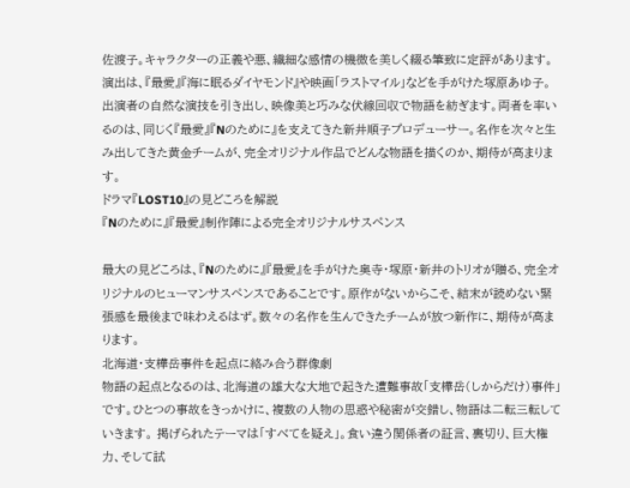佐渡子。キャラクターの正義や悪、繊細な感情の機微を美しく綴る筆致に定評があります。 演出は、『最愛』『海に眠るダイヤモンド』や映画「ラストマイル」などを手がけた塚原あゆ子。出演者の自然な演技を引き出し、映像美と巧みな伏線回収で物語を紡ぎます。両者を率いるのは、同じく『最愛』『Nのために』を支えてきた新井順子プロデューサー。名作を次々と生み出してきた黄金チームが、完全オリジナル作品でどんな物語を描くのか、期待が高まります。
ドラマ『LOST10』の見どころを解説
『Nのために』『最愛』制作陣による完全オリジナルサスペンス

最大の見どころは、『Nのために』『最愛』を手がけた奥寺・塚原・新井のトリオが贈る、完全オリジナルのヒューマンサスペンスであることです。原作がないからこそ、結末が読めない緊張感を最後まで味わえるはず。数々の名作を生んできたチームが放つ新作に、期待が高まります。
北海道・支樺岳事件を起点に絡み合う群像劇
物語の起点となるのは、北海道の雄大な大地で起きた遭難事故「支樺岳(しからだけ)事件」です。ひとつの事故をきっかけに、複数の人物の思惑や秘密が交錯し、物語は二転三転していきます。 掲げられたテーマは「すべてを疑え」。食い違う関係者の証言、裏切り、巨大権力、そして試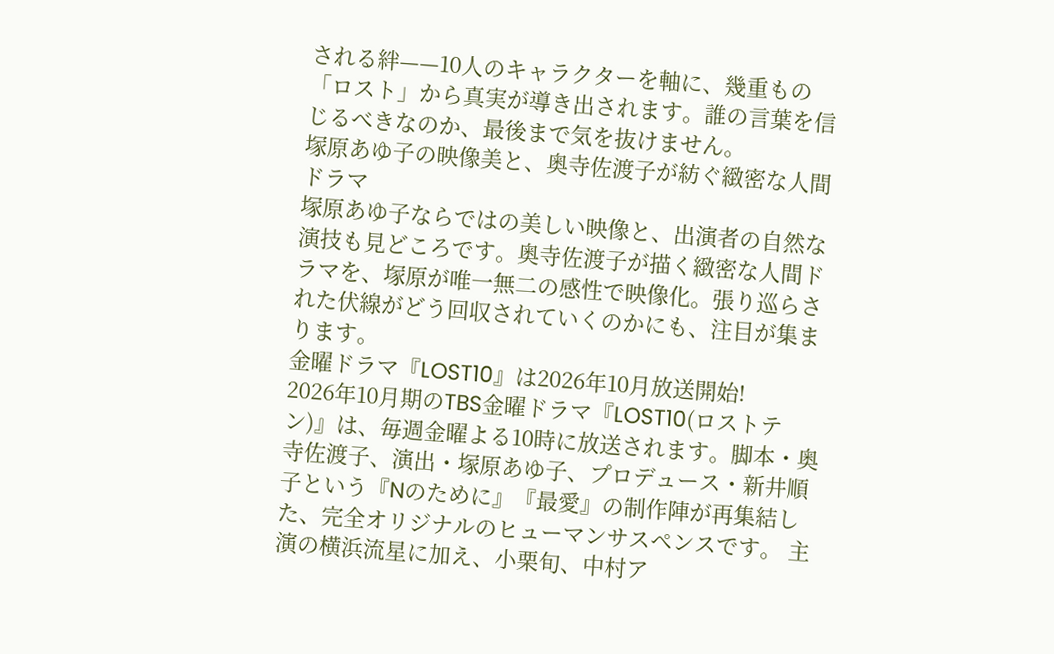される絆——10人のキャラクターを軸に、幾重もの「ロスト」から真実が導き出されます。誰の言葉を信じるべきなのか、最後まで気を抜けません。
塚原あゆ子の映像美と、奥寺佐渡子が紡ぐ緻密な人間ドラマ
塚原あゆ子ならではの美しい映像と、出演者の自然な演技も見どころです。奥寺佐渡子が描く緻密な人間ドラマを、塚原が唯一無二の感性で映像化。張り巡らされた伏線がどう回収されていくのかにも、注目が集まります。
金曜ドラマ『LOST10』は2026年10月放送開始!
2026年10月期のTBS金曜ドラマ『LOST10(ロストテン)』は、毎週金曜よる10時に放送されます。脚本・奥寺佐渡子、演出・塚原あゆ子、プロデュース・新井順子という『Nのために』『最愛』の制作陣が再集結した、完全オリジナルのヒューマンサスペンスです。 主演の横浜流星に加え、小栗旬、中村ア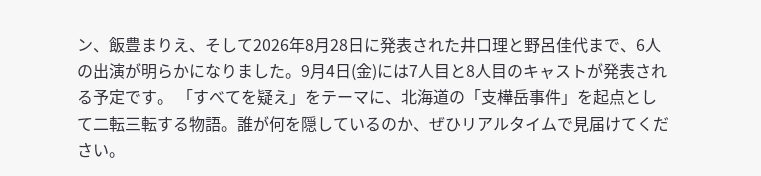ン、飯豊まりえ、そして2026年8月28日に発表された井口理と野呂佳代まで、6人の出演が明らかになりました。9月4日(金)には7人目と8人目のキャストが発表される予定です。 「すべてを疑え」をテーマに、北海道の「支樺岳事件」を起点として二転三転する物語。誰が何を隠しているのか、ぜひリアルタイムで見届けてください。